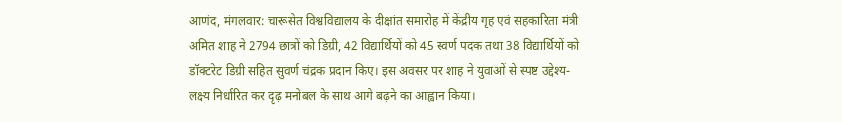आणंद, मंगलवार: चारूसेत विश्वविद्यालय के दीक्षांत समारोह में केंद्रीय गृह एवं सहकारिता मंत्री अमित शाह ने 2794 छात्रों को डिग्री, 42 विद्यार्थियों को 45 स्वर्ण पदक तथा 38 विद्यार्थियों को डॉक्टरेट डिग्री सहित सुवर्ण चंद्रक प्रदान किए। इस अवसर पर शाह ने युवाओं से स्पष्ट उद्देश्य-लक्ष्य निर्धारित कर दृढ़ मनोबल के साथ आगे बढ़ने का आह्वान किया।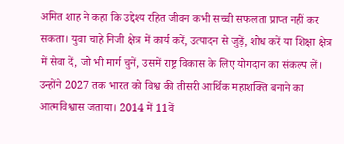अमित शाह ने कहा कि उद्देश्य रहित जीवन कभी सच्ची सफलता प्राप्त नहीं कर सकता। युवा चाहे निजी क्षेत्र में कार्य करें, उत्पादन से जुड़ें, शोध करें या शिक्षा क्षेत्र में सेवा दें, जो भी मार्ग चुनें, उसमें राष्ट्र विकास के लिए योगदान का संकल्प लें। उन्होंने 2027 तक भारत को विश्व की तीसरी आर्थिक महाशक्ति बनाने का आत्मविश्वास जताया। 2014 में 11वें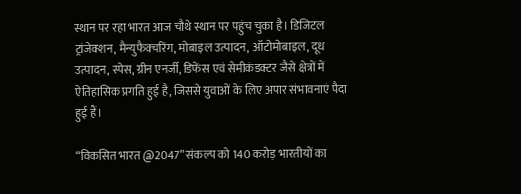स्थान पर रहा भारत आज चौथे स्थान पर पहुंच चुका है। डिजिटल ट्रांजेक्शन, मैन्युफैक्चरिंग, मोबाइल उत्पादन, ऑटोमोबाइल, दूध उत्पादन, स्पेस, ग्रीन एनर्जी, डिफेंस एवं सेमीकंडक्टर जैसे क्षेत्रों में ऐतिहासिक प्रगति हुई है, जिससे युवाओं के लिए अपार संभावनाएं पैदा हुई हैं।

“विकसित भारत @2047” संकल्प को 140 करोड़ भारतीयों का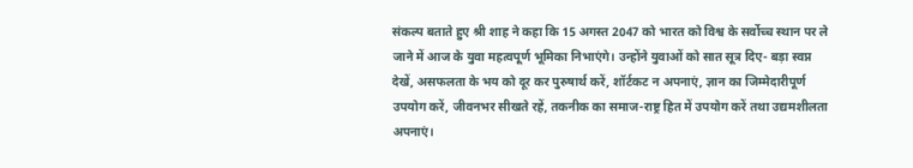संकल्प बताते हुए श्री शाह ने कहा कि 15 अगस्त 2047 को भारत को विश्व के सर्वोच्च स्थान पर ले जाने में आज के युवा महत्वपूर्ण भूमिका निभाएंगे। उन्होंने युवाओं को सात सूत्र दिए- बड़ा स्वप्न देखें, असफलता के भय को दूर कर पुरुषार्थ करें, शॉर्टकट न अपनाएं, ज्ञान का जिम्मेदारीपूर्ण उपयोग करें, जीवनभर सीखते रहें, तकनीक का समाज-राष्ट्र हित में उपयोग करें तथा उद्यमशीलता अपनाएं।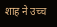शाह ने उच्च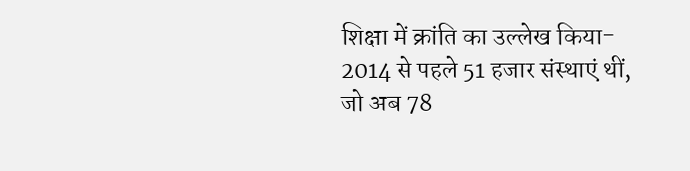शिक्षा में क्रांति का उल्लेख किया- 2014 से पहले 51 हजार संस्थाएं थीं, जो अब 78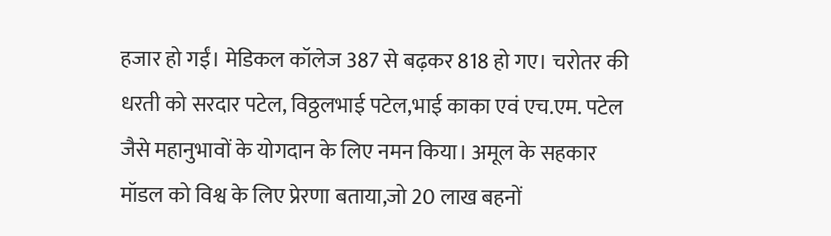हजार हो गईं। मेडिकल कॉलेज 387 से बढ़कर 818 हो गए। चरोतर की धरती को सरदार पटेल, विठ्ठलभाई पटेल,भाई काका एवं एच.एम. पटेल जैसे महानुभावों के योगदान के लिए नमन किया। अमूल के सहकार मॉडल को विश्व के लिए प्रेरणा बताया,जो 20 लाख बहनों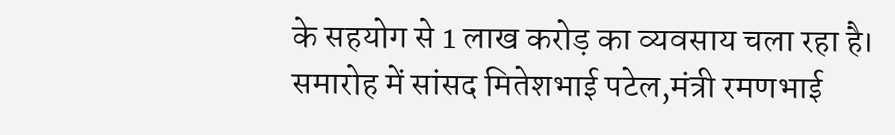के सहयोग से 1 लाख करोड़ का व्यवसाय चला रहा है।
समारोह में सांसद मितेशभाई पटेल,मंत्री रमणभाई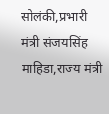सोलंकी,प्रभारी मंत्री संजयसिंह माहिडा,राज्य मंत्री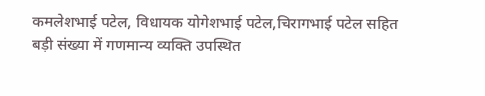कमलेशभाई पटेल, विधायक योगेशभाई पटेल,चिरागभाई पटेल सहित बड़ी संख्या में गणमान्य व्यक्ति उपस्थित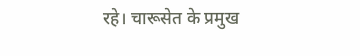रहे। चारूसेत के प्रमुख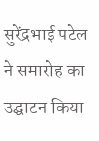सुरेंद्रभाई पटेल ने समारोह का उद्घाटन किया